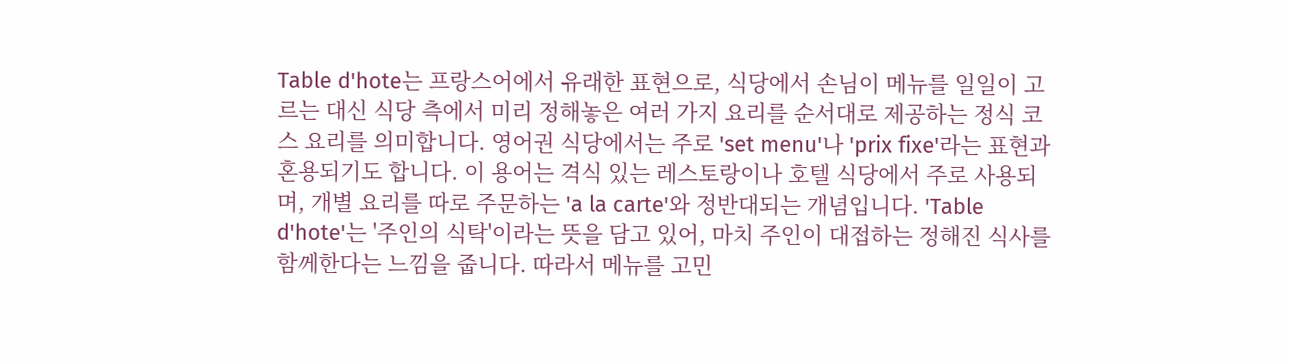Table d'hote는 프랑스어에서 유래한 표현으로, 식당에서 손님이 메뉴를 일일이 고르는 대신 식당 측에서 미리 정해놓은 여러 가지 요리를 순서대로 제공하는 정식 코스 요리를 의미합니다. 영어권 식당에서는 주로 'set menu'나 'prix fixe'라는 표현과 혼용되기도 합니다. 이 용어는 격식 있는 레스토랑이나 호텔 식당에서 주로 사용되며, 개별 요리를 따로 주문하는 'a la carte'와 정반대되는 개념입니다. 'Table d'hote'는 '주인의 식탁'이라는 뜻을 담고 있어, 마치 주인이 대접하는 정해진 식사를 함께한다는 느낌을 줍니다. 따라서 메뉴를 고민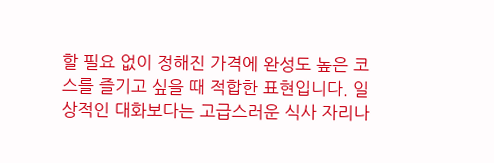할 필요 없이 정해진 가격에 완성도 높은 코스를 즐기고 싶을 때 적합한 표현입니다. 일상적인 대화보다는 고급스러운 식사 자리나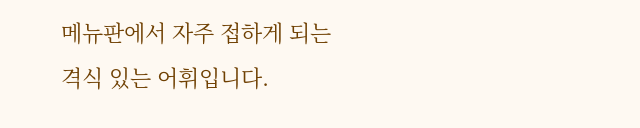메뉴판에서 자주 접하게 되는 격식 있는 어휘입니다.